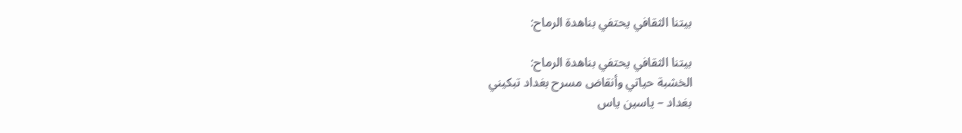بيتنا الثقافي يحتفي بناهدة الرماح:

بيتنا الثقافي يحتفي بناهدة الرماح:
الخشبة حياتي وأنقاض مسرح بغداد تبكيني
بغداد – ياسين ياس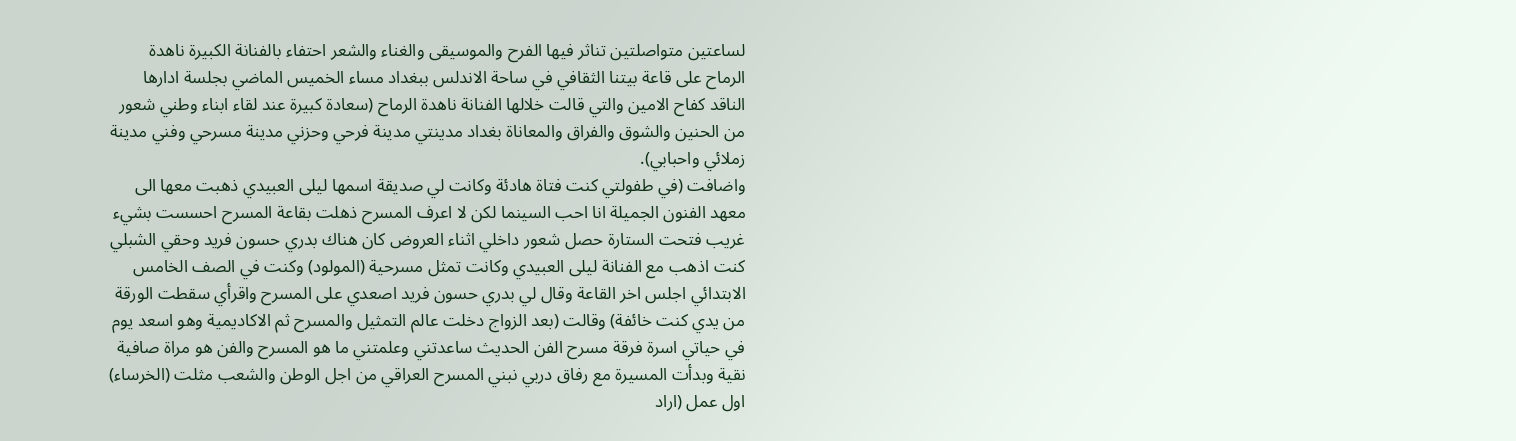لساعتين متواصلتين تناثر فيها الفرح والموسيقى والغناء والشعر احتفاء بالفنانة الكبيرة ناهدة الرماح على قاعة بيتنا الثقافي في ساحة الاندلس ببغداد مساء الخميس الماضي بجلسة ادارها الناقد كفاح الامين والتي قالت خلالها الفنانة ناهدة الرماح (سعادة كبيرة عند لقاء ابناء وطني شعور من الحنين والشوق والفراق والمعاناة بغداد مدينتي مدينة فرحي وحزني مدينة مسرحي وفني مدينة زملائي واحبابي).
واضافت (في طفولتي كنت فتاة هادئة وكانت لي صديقة اسمها ليلى العبيدي ذهبت معها الى معهد الفنون الجميلة انا احب السينما لكن لا اعرف المسرح ذهلت بقاعة المسرح احسست بشيء غريب فتحت الستارة حصل شعور داخلي اثناء العروض كان هناك بدري حسون فريد وحقي الشبلي كنت اذهب مع الفنانة ليلى العبيدي وكانت تمثل مسرحية (المولود) وكنت في الصف الخامس الابتدائي اجلس اخر القاعة وقال لي بدري حسون فريد اصعدي على المسرح واقرأي سقطت الورقة من يدي كنت خائفة) وقالت (بعد الزواج دخلت عالم التمثيل والمسرح ثم الاكاديمية وهو اسعد يوم في حياتي اسرة فرقة مسرح الفن الحديث ساعدتني وعلمتني ما هو المسرح والفن هو مراة صافية نقية وبدأت المسيرة مع رفاق دربي نبني المسرح العراقي من اجل الوطن والشعب مثلت (الخرساء) اول عمل (اراد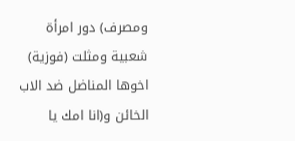ومصرف) دور امرأة شعبية ومثلت (فوزية) اخوها المناضل ضد الاب الخائن و(انا امك يا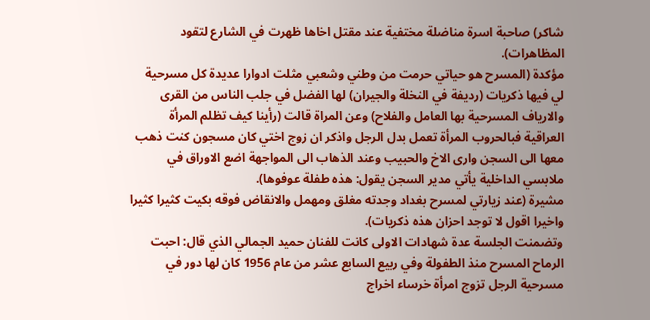شاكر) صاحبة اسرة مناضلة مختفية عند مقتل اخاها ظهرت في الشارع لتقود المظاهرات).
مؤكدة (المسرح هو حياتي حرمت من وطني وشعبي مثلت ادوارا عديدة كل مسرحية لي فيها ذكريات (رديفة في النخلة والجيران) لها الفضل في جلب الناس من القرى والارياف المسرحية بها العامل والفلاح) وعن المراة قالت (رأينا كيف تظلم المرأة العراقية فبالحروب المرأة تعمل بدل الرجل واذكر ان زوج اختي كان مسجون كنت ذهب معها الى السجن وارى الاخ والحبيب وعند الذهاب الى المواجهة اضع الاوراق في ملابسي الداخلية يأتي مدير السجن يقول: هذه طفلة عوفوها).
مشيرة (عند زيارتي لمسرح بغداد وجدته مغلق ومهمل والانقاض فوقه بكيت كثيرا كثيرا واخيرا اقول لا توجد احزان هذه ذكريات).
وتضمنت الجلسة عدة شهادات الاولى كانت للفنان حميد الجمالي الذي قال: احبت الرماح المسرح منذ الطفولة وفي ربيع السابع عشر من عام 1956 كان لها دور في مسرحية الرجل تزوج امرأة خرساء اخراج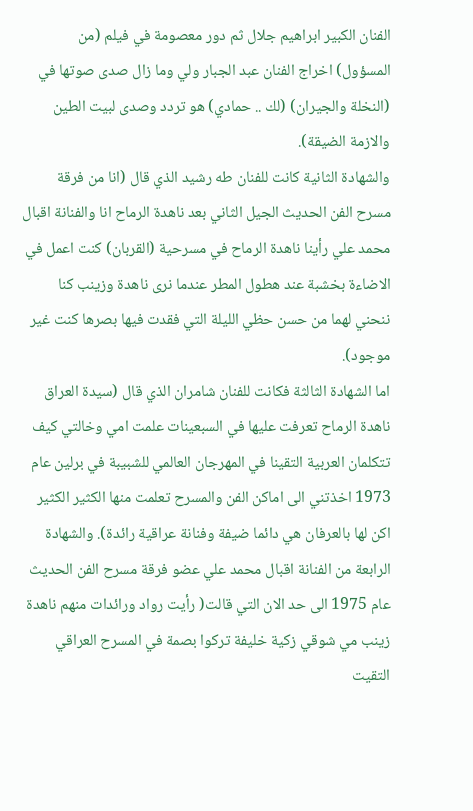الفنان الكبير ابراهيم جلال ثم دور معصومة في فيلم (من المسؤول) اخراج الفنان عبد الجبار ولي وما زال صدى صوتها في (النخلة والجيران) (لك .. حمادي) هو تردد وصدى لبيت الطين والازمة الضيقة).
والشهادة الثانية كانت للفنان طه رشيد الذي قال (انا من فرقة مسرح الفن الحديث الجيل الثاني بعد ناهدة الرماح انا والفنانة اقبال محمد علي رأينا ناهدة الرماح في مسرحية (القربان) كنت اعمل في الاضاءة بخشبة عند هطول المطر عندما نرى ناهدة وزينب كنا ننحني لهما من حسن حظي الليلة التي فقدت فيها بصرها كنت غير موجود).
اما الشهادة الثالثة فكانت للفنان شامران الذي قال (سيدة العراق ناهدة الرماح تعرفت عليها في السبعينات علمت امي وخالتي كيف تتكلمان العربية التقينا في المهرجان العالمي للشبيبة في برلين عام 1973 اخذتني الى اماكن الفن والمسرح تعلمت منها الكثير الكثير اكن لها بالعرفان هي دائما ضيفة وفنانة عراقية رائدة). والشهادة الرابعة من الفنانة اقبال محمد علي عضو فرقة مسرح الفن الحديث عام 1975 الى حد الان التي قالت( رأيت رواد ورائدات منهم ناهدة زينب مي شوقي زكية خليفة تركوا بصمة في المسرح العراقي التقيت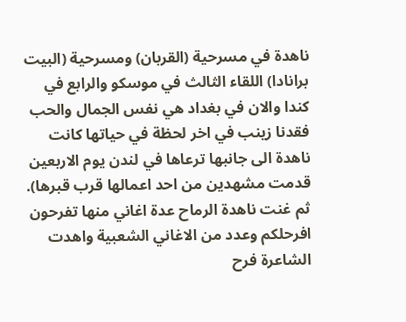ناهدة في مسرحية (القربان) ومسرحية (البيت برانادا) اللقاء الثالث في موسكو والرابع في كندا والان في بغداد هي نفس الجمال والحب فقدنا زينب في اخر لحظة في حياتها كانت ناهدة الى جانبها ترعاها في لندن يوم الاربعين قدمت مشهدين من احد اعمالها قرب قبرها). ثم غنت ناهدة الرماح عدة اغاني منها تفرحون افرحلكم وعدد من الاغاني الشعبية واهدت الشاعرة فرح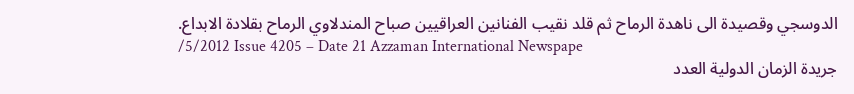الدوسجي وقصيدة الى ناهدة الرماح ثم قلد نقيب الفنانين العراقيين صباح المندلاوي الرماح بقلادة الابداع.
/5/2012 Issue 4205 – Date 21 Azzaman International Newspape
جريدة الزمان الدولية العدد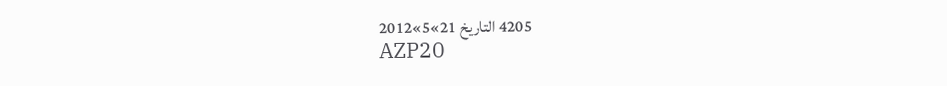4205 التاريخ 21»5»2012
AZP20